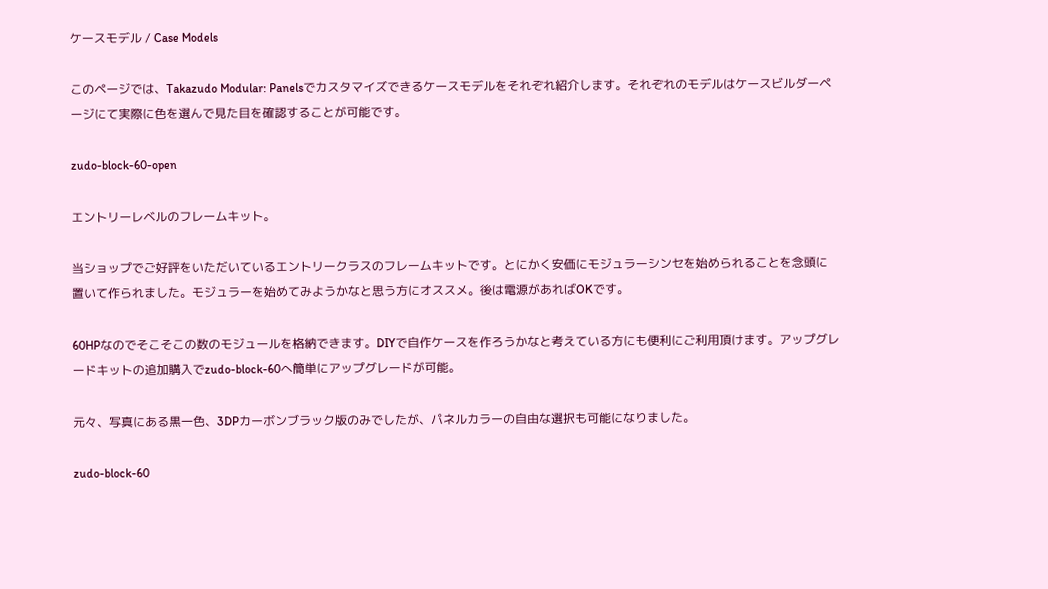ケースモデル / Case Models

このページでは、Takazudo Modular: Panelsでカスタマイズできるケースモデルをそれぞれ紹介します。それぞれのモデルはケースビルダーページにて実際に色を選んで見た目を確認することが可能です。

zudo-block-60-open

エントリーレベルのフレームキット。

当ショップでご好評をいただいているエントリークラスのフレームキットです。とにかく安価にモジュラーシンセを始められることを念頭に置いて作られました。モジュラーを始めてみようかなと思う方にオススメ。後は電源があればOKです。

60HPなのでそこそこの数のモジュールを格納できます。DIYで自作ケースを作ろうかなと考えている方にも便利にご利用頂けます。アップグレードキットの追加購入でzudo-block-60へ簡単にアップグレードが可能。

元々、写真にある黒一色、3DPカーボンブラック版のみでしたが、パネルカラーの自由な選択も可能になりました。

zudo-block-60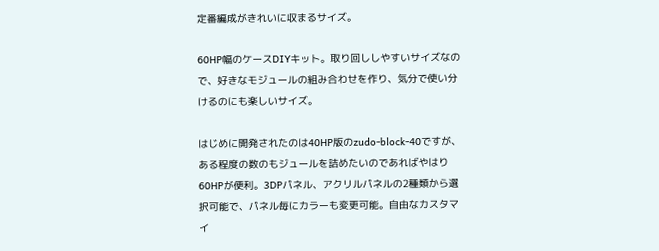定番編成がきれいに収まるサイズ。

60HP幅のケースDIYキット。取り回ししやすいサイズなので、好きなモジュールの組み合わせを作り、気分で使い分けるのにも楽しいサイズ。

はじめに開発されたのは40HP版のzudo-block-40ですが、ある程度の数のもジュールを詰めたいのであればやはり60HPが便利。3DPパネル、アクリルパネルの2種類から選択可能で、パネル毎にカラーも変更可能。自由なカスタマイ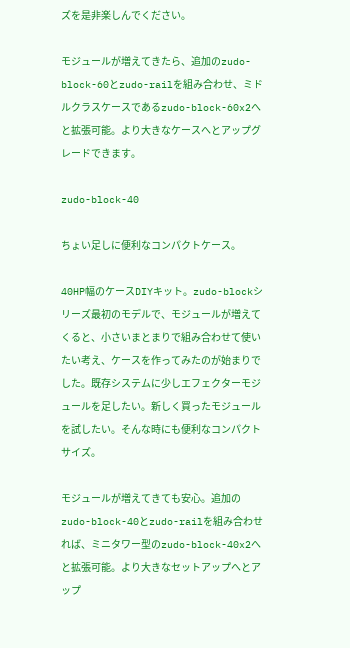ズを是非楽しんでください。

モジュールが増えてきたら、追加のzudo-block-60とzudo-railを組み合わせ、ミドルクラスケースであるzudo-block-60x2へと拡張可能。より大きなケースへとアップグレードできます。

zudo-block-40

ちょい足しに便利なコンパクトケース。

40HP幅のケースDIYキット。zudo-blockシリーズ最初のモデルで、モジュールが増えてくると、小さいまとまりで組み合わせて使いたい考え、ケースを作ってみたのが始まりでした。既存システムに少しエフェクターモジュールを足したい。新しく買ったモジュールを試したい。そんな時にも便利なコンパクトサイズ。

モジュールが増えてきても安心。追加のzudo-block-40とzudo-railを組み合わせれば、ミニタワー型のzudo-block-40x2へと拡張可能。より大きなセットアップへとアップ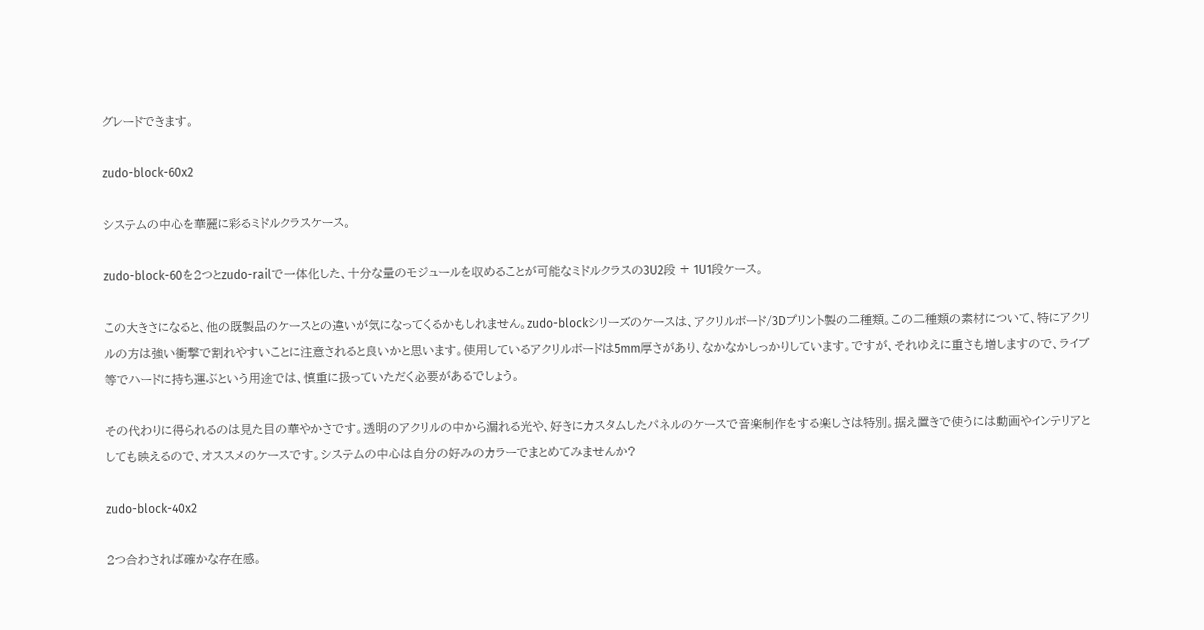グレードできます。

zudo-block-60x2

システムの中心を華麗に彩るミドルクラスケース。

zudo-block-60を2つとzudo-railで一体化した、十分な量のモジュールを収めることが可能なミドルクラスの3U2段 + 1U1段ケース。

この大きさになると、他の既製品のケースとの違いが気になってくるかもしれません。zudo-blockシリーズのケースは、アクリルボード/3Dプリント製の二種類。この二種類の素材について、特にアクリルの方は強い衝撃で割れやすいことに注意されると良いかと思います。使用しているアクリルボードは5mm厚さがあり、なかなかしっかりしています。ですが、それゆえに重さも増しますので、ライブ等でハードに持ち運ぶという用途では、慎重に扱っていただく必要があるでしょう。

その代わりに得られるのは見た目の華やかさです。透明のアクリルの中から漏れる光や、好きにカスタムしたパネルのケースで音楽制作をする楽しさは特別。据え置きで使うには動画やインテリアとしても映えるので、オススメのケースです。システムの中心は自分の好みのカラーでまとめてみませんか?

zudo-block-40x2

2つ合わされば確かな存在感。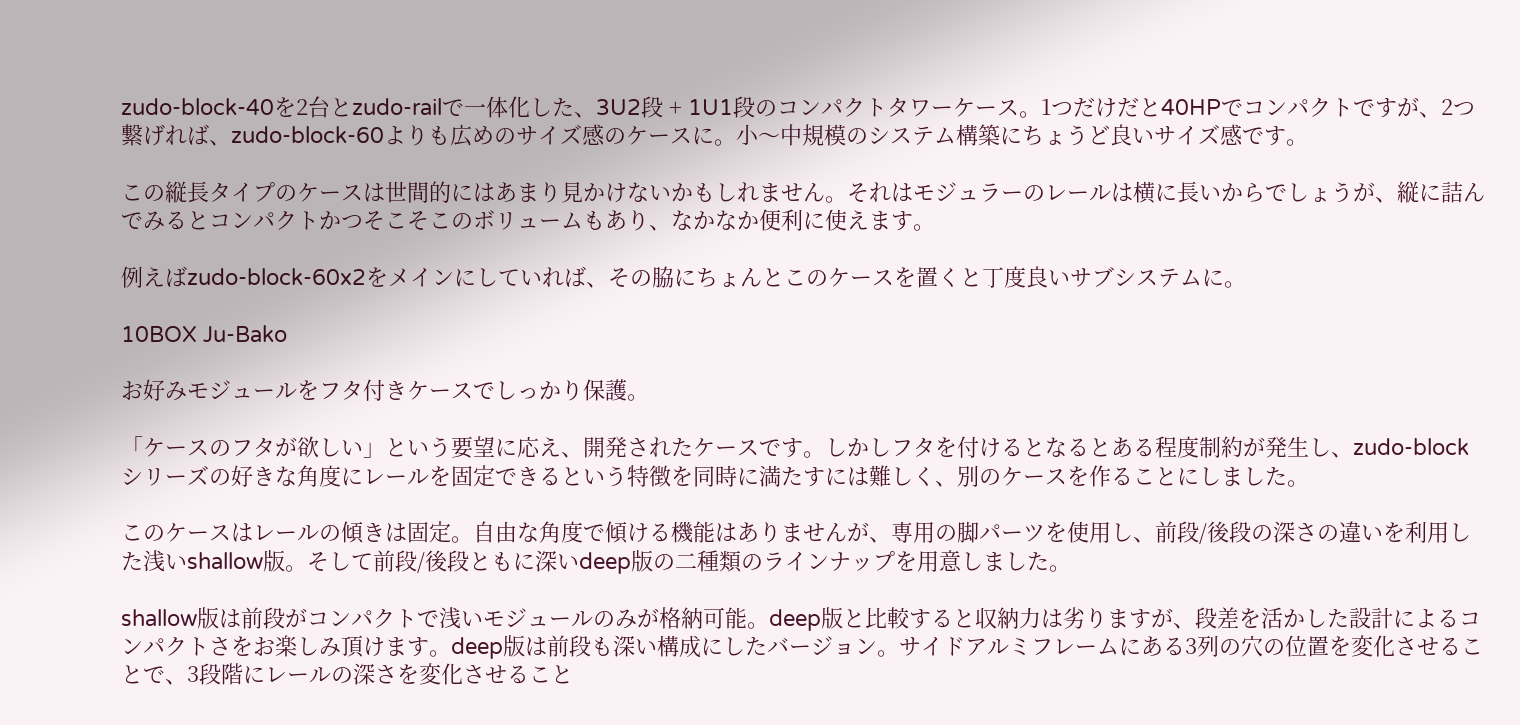zudo-block-40を2台とzudo-railで一体化した、3U2段 + 1U1段のコンパクトタワーケース。1つだけだと40HPでコンパクトですが、2つ繋げれば、zudo-block-60よりも広めのサイズ感のケースに。小〜中規模のシステム構築にちょうど良いサイズ感です。

この縦長タイプのケースは世間的にはあまり見かけないかもしれません。それはモジュラーのレールは横に長いからでしょうが、縦に詰んでみるとコンパクトかつそこそこのボリュームもあり、なかなか便利に使えます。

例えばzudo-block-60x2をメインにしていれば、その脇にちょんとこのケースを置くと丁度良いサブシステムに。

10BOX Ju-Bako

お好みモジュールをフタ付きケースでしっかり保護。

「ケースのフタが欲しい」という要望に応え、開発されたケースです。しかしフタを付けるとなるとある程度制約が発生し、zudo-blockシリーズの好きな角度にレールを固定できるという特徴を同時に満たすには難しく、別のケースを作ることにしました。

このケースはレールの傾きは固定。自由な角度で傾ける機能はありませんが、専用の脚パーツを使用し、前段/後段の深さの違いを利用した浅いshallow版。そして前段/後段ともに深いdeep版の二種類のラインナップを用意しました。

shallow版は前段がコンパクトで浅いモジュールのみが格納可能。deep版と比較すると収納力は劣りますが、段差を活かした設計によるコンパクトさをお楽しみ頂けます。deep版は前段も深い構成にしたバージョン。サイドアルミフレームにある3列の穴の位置を変化させることで、3段階にレールの深さを変化させること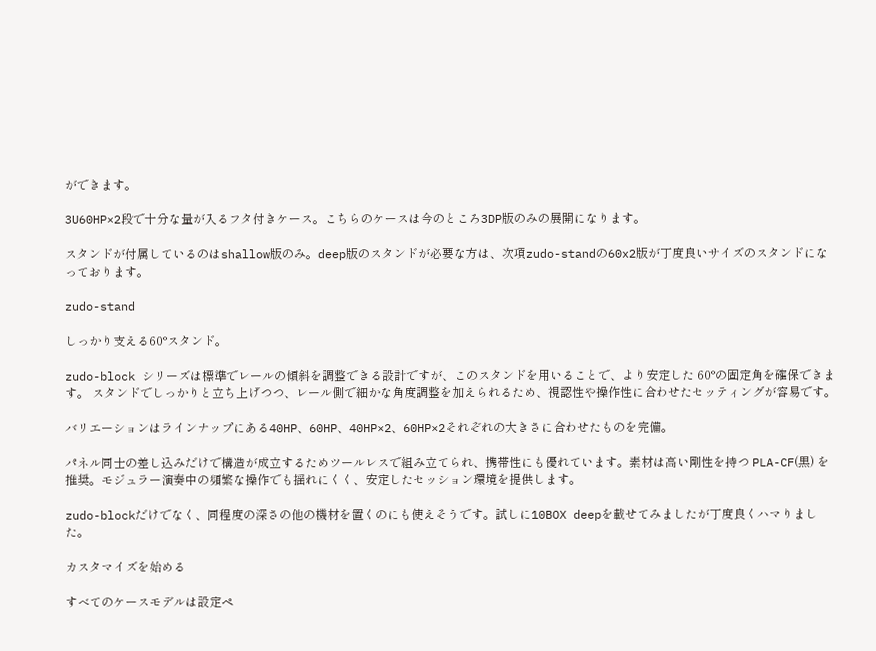ができます。

3U60HP×2段で十分な量が入るフタ付きケース。こちらのケースは今のところ3DP版のみの展開になります。

スタンドが付属しているのはshallow版のみ。deep版のスタンドが必要な方は、次項zudo-standの60x2版が丁度良いサイズのスタンドになっております。

zudo-stand

しっかり支える60°スタンド。

zudo-block シリーズは標準でレールの傾斜を調整できる設計ですが、このスタンドを用いることで、より安定した 60°の固定角を確保できます。 スタンドでしっかりと立ち上げつつ、レール側で細かな角度調整を加えられるため、視認性や操作性に合わせたセッティングが容易です。

バリエーションはラインナップにある40HP、60HP、40HP×2、60HP×2それぞれの大きさに合わせたものを完備。

パネル同士の差し込みだけで構造が成立するためツールレスで組み立てられ、携帯性にも優れています。素材は高い剛性を持つ PLA-CF(黒) を推奨。モジュラー演奏中の頻繁な操作でも揺れにくく、安定したセッション環境を提供します。

zudo-blockだけでなく、同程度の深さの他の機材を置くのにも使えそうです。試しに10BOX deepを載せてみましたが丁度良くハマりました。

カスタマイズを始める

すべてのケースモデルは設定ペ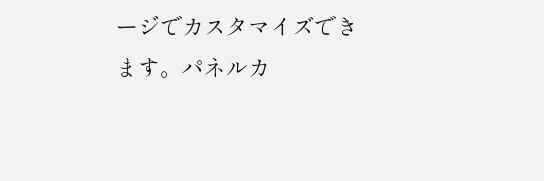ージでカスタマイズできます。パネルカ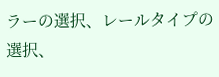ラーの選択、レールタイプの選択、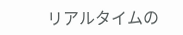リアルタイムの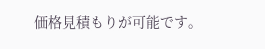価格見積もりが可能です。